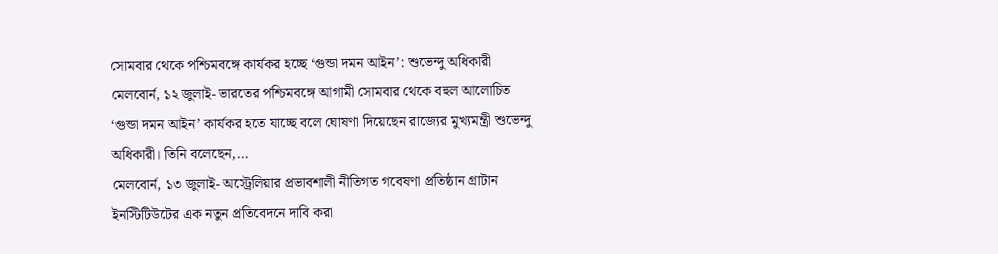সোমবার থেকে পশ্চিমবঙ্গে কার্যকর হচ্ছে ‘গুন্ডা দমন আইন’: শুভেন্দু অধিকারী
মেলবোর্ন, ১২ জুলাই- ভারতের পশ্চিমবঙ্গে আগামী সোমবার থেকে বহুল আলোচিত ‘গুন্ডা দমন আইন’ কার্যকর হতে যাচ্ছে বলে ঘোষণা দিয়েছেন রাজ্যের মুখ্যমন্ত্রী শুভেন্দু অধিকারী। তিনি বলেছেন,…
মেলবোর্ন, ১৩ জুলাই- অস্ট্রেলিয়ার প্রভাবশালী নীতিগত গবেষণা প্রতিষ্ঠান গ্রাটান ইনস্টিটিউটের এক নতুন প্রতিবেদনে দাবি করা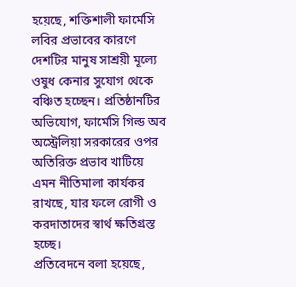হয়েছে, শক্তিশালী ফার্মেসি লবির প্রভাবের কারণে দেশটির মানুষ সাশ্রয়ী মূল্যে ওষুধ কেনার সুযোগ থেকে বঞ্চিত হচ্ছেন। প্রতিষ্ঠানটির অভিযোগ, ফার্মেসি গিল্ড অব অস্ট্রেলিয়া সরকারের ওপর অতিরিক্ত প্রভাব খাটিয়ে এমন নীতিমালা কার্যকর রাখছে, যার ফলে রোগী ও করদাতাদের স্বার্থ ক্ষতিগ্রস্ত হচ্ছে।
প্রতিবেদনে বলা হয়েছে,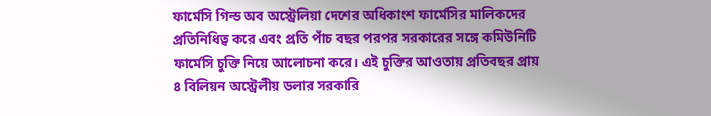ফার্মেসি গিল্ড অব অস্ট্রেলিয়া দেশের অধিকাংশ ফার্মেসির মালিকদের প্রতিনিধিত্ব করে এবং প্রতি পাঁচ বছর পরপর সরকারের সঙ্গে কমিউনিটি ফার্মেসি চুক্তি নিয়ে আলোচনা করে। এই চুক্তির আওতায় প্রতিবছর প্রায় ৪ বিলিয়ন অস্ট্রেলীয় ডলার সরকারি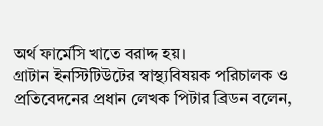অর্থ ফার্মেসি খাতে বরাদ্দ হয়।
গ্রাটান ইনস্টিটিউটের স্বাস্থ্যবিষয়ক পরিচালক ও প্রতিবেদনের প্রধান লেখক পিটার ব্রিডন বলেন,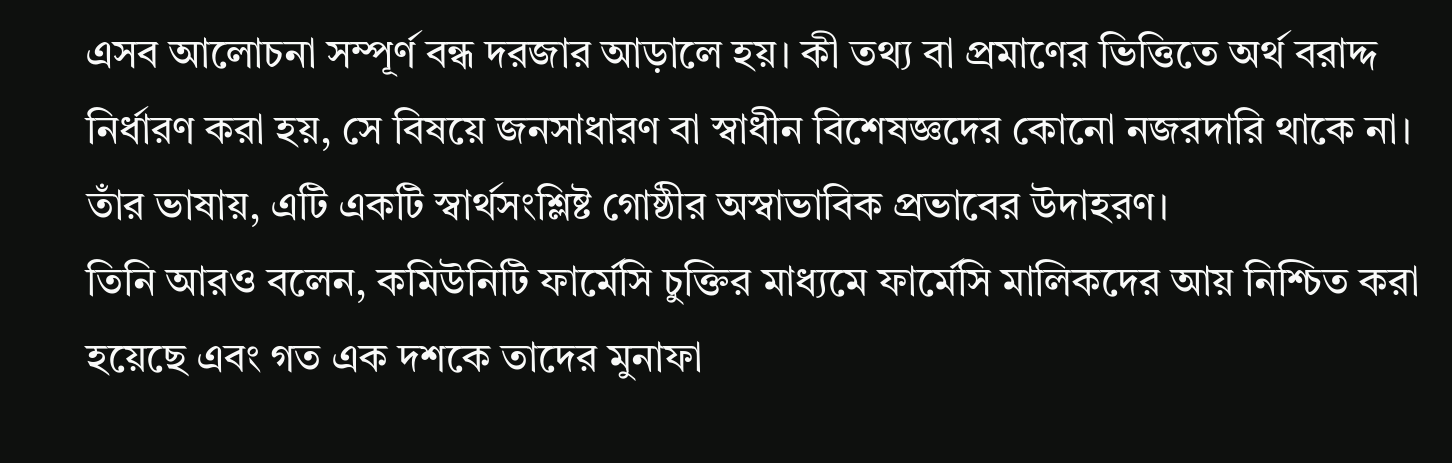এসব আলোচনা সম্পূর্ণ বন্ধ দরজার আড়ালে হয়। কী তথ্য বা প্রমাণের ভিত্তিতে অর্থ বরাদ্দ নির্ধারণ করা হয়, সে বিষয়ে জনসাধারণ বা স্বাধীন বিশেষজ্ঞদের কোনো নজরদারি থাকে না। তাঁর ভাষায়, এটি একটি স্বার্থসংশ্লিষ্ট গোষ্ঠীর অস্বাভাবিক প্রভাবের উদাহরণ।
তিনি আরও বলেন, কমিউনিটি ফার্মেসি চুক্তির মাধ্যমে ফার্মেসি মালিকদের আয় নিশ্চিত করা হয়েছে এবং গত এক দশকে তাদের মুনাফা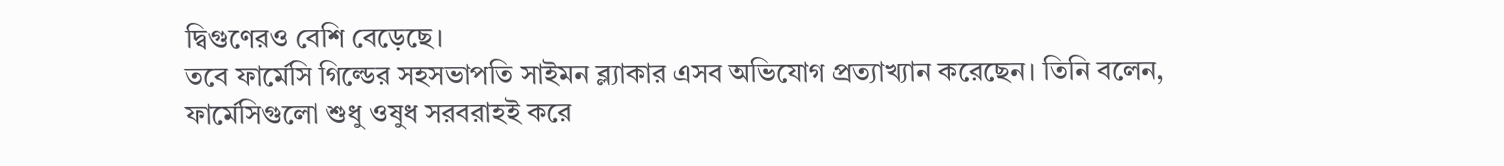দ্বিগুণেরও বেশি বেড়েছে।
তবে ফার্মেসি গিল্ডের সহসভাপতি সাইমন ব্ল্যাকার এসব অভিযোগ প্রত্যাখ্যান করেছেন। তিনি বলেন, ফার্মেসিগুলো শুধু ওষুধ সরবরাহই করে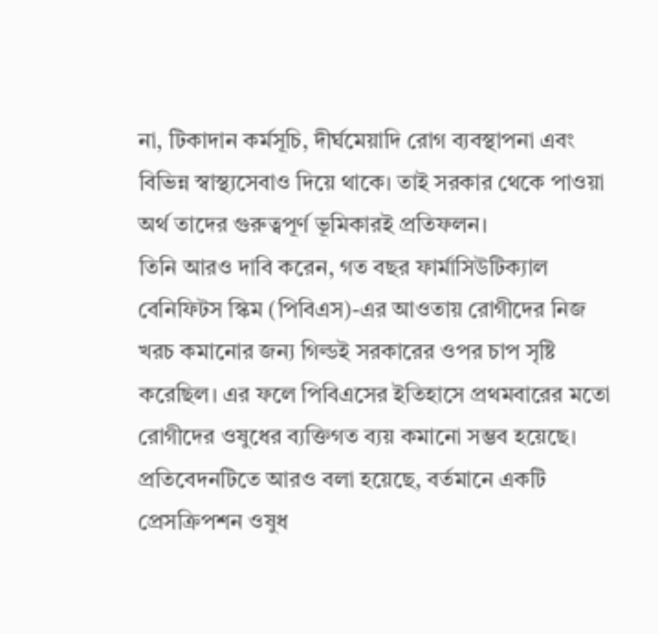না, টিকাদান কর্মসূচি, দীর্ঘমেয়াদি রোগ ব্যবস্থাপনা এবং বিভিন্ন স্বাস্থ্যসেবাও দিয়ে থাকে। তাই সরকার থেকে পাওয়া অর্থ তাদের গুরুত্বপূর্ণ ভূমিকারই প্রতিফলন।
তিনি আরও দাবি করেন, গত বছর ফার্মাসিউটিক্যাল বেনিফিটস স্কিম (পিবিএস)-এর আওতায় রোগীদের নিজ খরচ কমানোর জন্য গিল্ডই সরকারের ওপর চাপ সৃষ্টি করেছিল। এর ফলে পিবিএসের ইতিহাসে প্রথমবারের মতো রোগীদের ওষুধের ব্যক্তিগত ব্যয় কমানো সম্ভব হয়েছে।
প্রতিবেদনটিতে আরও বলা হয়েছে, বর্তমানে একটি প্রেসক্রিপশন ওষুধ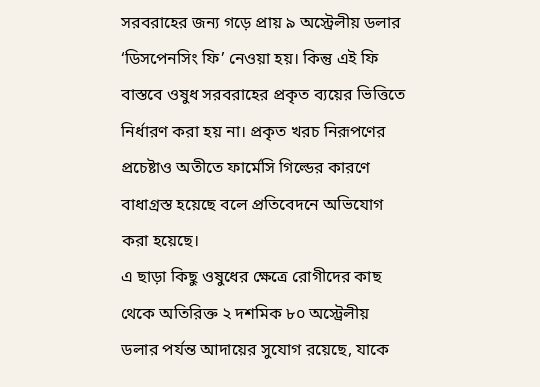সরবরাহের জন্য গড়ে প্রায় ৯ অস্ট্রেলীয় ডলার ‘ডিসপেনসিং ফি’ নেওয়া হয়। কিন্তু এই ফি বাস্তবে ওষুধ সরবরাহের প্রকৃত ব্যয়ের ভিত্তিতে নির্ধারণ করা হয় না। প্রকৃত খরচ নিরূপণের প্রচেষ্টাও অতীতে ফার্মেসি গিল্ডের কারণে বাধাগ্রস্ত হয়েছে বলে প্রতিবেদনে অভিযোগ করা হয়েছে।
এ ছাড়া কিছু ওষুধের ক্ষেত্রে রোগীদের কাছ থেকে অতিরিক্ত ২ দশমিক ৮০ অস্ট্রেলীয় ডলার পর্যন্ত আদায়ের সুযোগ রয়েছে, যাকে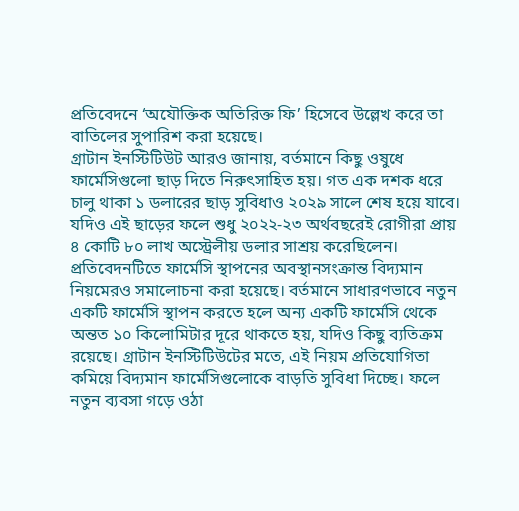প্রতিবেদনে ‘অযৌক্তিক অতিরিক্ত ফি’ হিসেবে উল্লেখ করে তা বাতিলের সুপারিশ করা হয়েছে।
গ্রাটান ইনস্টিটিউট আরও জানায়, বর্তমানে কিছু ওষুধে ফার্মেসিগুলো ছাড় দিতে নিরুৎসাহিত হয়। গত এক দশক ধরে চালু থাকা ১ ডলারের ছাড় সুবিধাও ২০২৯ সালে শেষ হয়ে যাবে। যদিও এই ছাড়ের ফলে শুধু ২০২২-২৩ অর্থবছরেই রোগীরা প্রায় ৪ কোটি ৮০ লাখ অস্ট্রেলীয় ডলার সাশ্রয় করেছিলেন।
প্রতিবেদনটিতে ফার্মেসি স্থাপনের অবস্থানসংক্রান্ত বিদ্যমান নিয়মেরও সমালোচনা করা হয়েছে। বর্তমানে সাধারণভাবে নতুন একটি ফার্মেসি স্থাপন করতে হলে অন্য একটি ফার্মেসি থেকে অন্তত ১০ কিলোমিটার দূরে থাকতে হয়, যদিও কিছু ব্যতিক্রম রয়েছে। গ্রাটান ইনস্টিটিউটের মতে, এই নিয়ম প্রতিযোগিতা কমিয়ে বিদ্যমান ফার্মেসিগুলোকে বাড়তি সুবিধা দিচ্ছে। ফলে নতুন ব্যবসা গড়ে ওঠা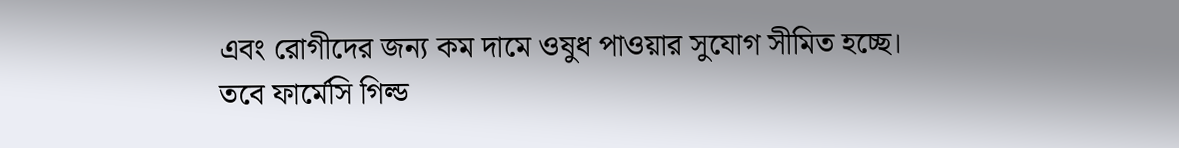এবং রোগীদের জন্য কম দামে ওষুধ পাওয়ার সুযোগ সীমিত হচ্ছে।
তবে ফার্মেসি গিল্ড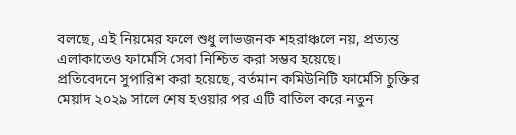বলছে, এই নিয়মের ফলে শুধু লাভজনক শহরাঞ্চলে নয়, প্রত্যন্ত এলাকাতেও ফার্মেসি সেবা নিশ্চিত করা সম্ভব হয়েছে।
প্রতিবেদনে সুপারিশ করা হয়েছে, বর্তমান কমিউনিটি ফার্মেসি চুক্তির মেয়াদ ২০২৯ সালে শেষ হওয়ার পর এটি বাতিল করে নতুন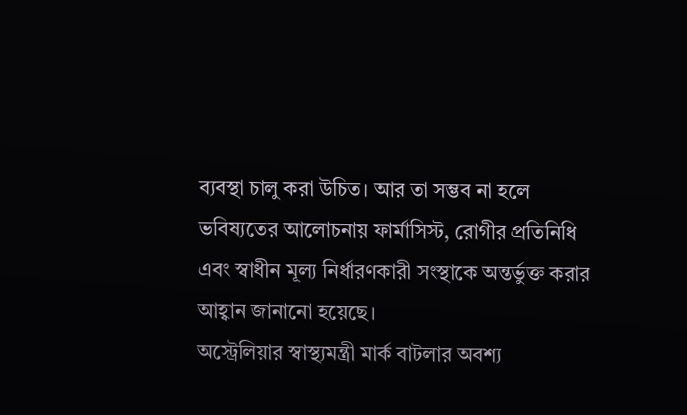ব্যবস্থা চালু করা উচিত। আর তা সম্ভব না হলে ভবিষ্যতের আলোচনায় ফার্মাসিস্ট, রোগীর প্রতিনিধি এবং স্বাধীন মূল্য নির্ধারণকারী সংস্থাকে অন্তর্ভুক্ত করার আহ্বান জানানো হয়েছে।
অস্ট্রেলিয়ার স্বাস্থ্যমন্ত্রী মার্ক বাটলার অবশ্য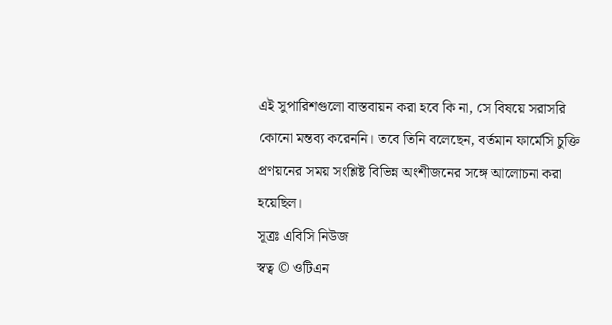এই সুপারিশগুলো বাস্তবায়ন করা হবে কি না, সে বিষয়ে সরাসরি কোনো মন্তব্য করেননি। তবে তিনি বলেছেন, বর্তমান ফার্মেসি চুক্তি প্রণয়নের সময় সংশ্লিষ্ট বিভিন্ন অংশীজনের সঙ্গে আলোচনা করা হয়েছিল।
সূত্রঃ এবিসি নিউজ
স্বত্ব © ওটিএন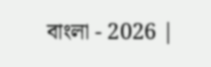বাংলা - 2026 |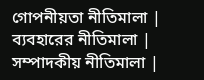গোপনীয়তা নীতিমালা | ব্যবহারের নীতিমালা | সম্পাদকীয় নীতিমালা |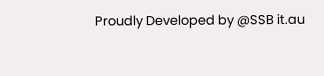Proudly Developed by @SSB it.au